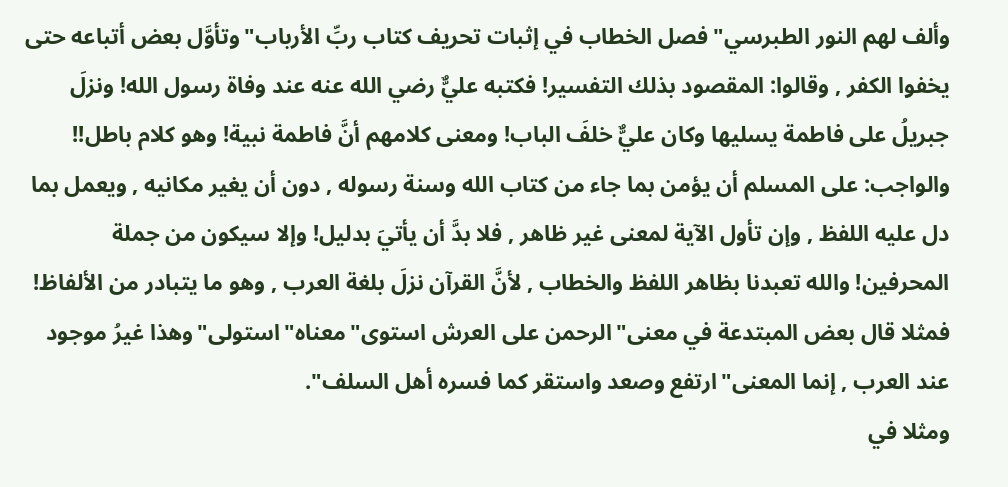وألف لهم النور الطبرسي"فصل الخطاب في إثبات تحريف كتاب ربِّ الأرباب"وتأوَّل بعض أتباعه حتى يخفوا الكفر , وقالوا: المقصود بذلك التفسير! فكتبه عليٌّ رضي الله عنه عند وفاة رسول الله! ونزلَ جبريلُ على فاطمة يسليها وكان عليٌّ خلفَ الباب! ومعنى كلامهم أنَّ فاطمة نبية! وهو كلام باطل!!
والواجب: على المسلم أن يؤمن بما جاء من كتاب الله وسنة رسوله , دون أن يغير مكانيه , ويعمل بما دل عليه اللفظ , وإن تأول الآية لمعنى غير ظاهر , فلا بدَّ أن يأتيَ بدليل! وإلا سيكون من جملة المحرفين! والله تعبدنا بظاهر اللفظ والخطاب , لأنَّ القرآن نزلَ بلغة العرب , وهو ما يتبادر من الألفاظ!
فمثلا قال بعض المبتدعة في معنى"الرحمن على العرش استوى"معناه"استولى"وهذا غيرُ موجود عند العرب , إنما المعنى"ارتفع وصعد واستقر كما فسره أهل السلف".
ومثلا في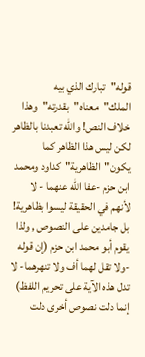قوله"تبارك الذي بيه الملك"معناه"بقدرته"وهذا خلاف النص! والله تعبدنا بالظاهر
لكن ليس هذا الظاهر كما يكون"الظاهرية"كداود ومحمد ابن حزم -عفا الله عنهما - لا
لأنهم في الحقيقة ليسوا بظاهرية! بل جامدين على النصوص , ولذا يقوم أبو محمد ابن حزم (إن قوله -ولا تقل لهما أف ولا تنهرهما- لا تدل هذه الآية على تحريم اللفظ) إنما دلت نصوص أخرى دلت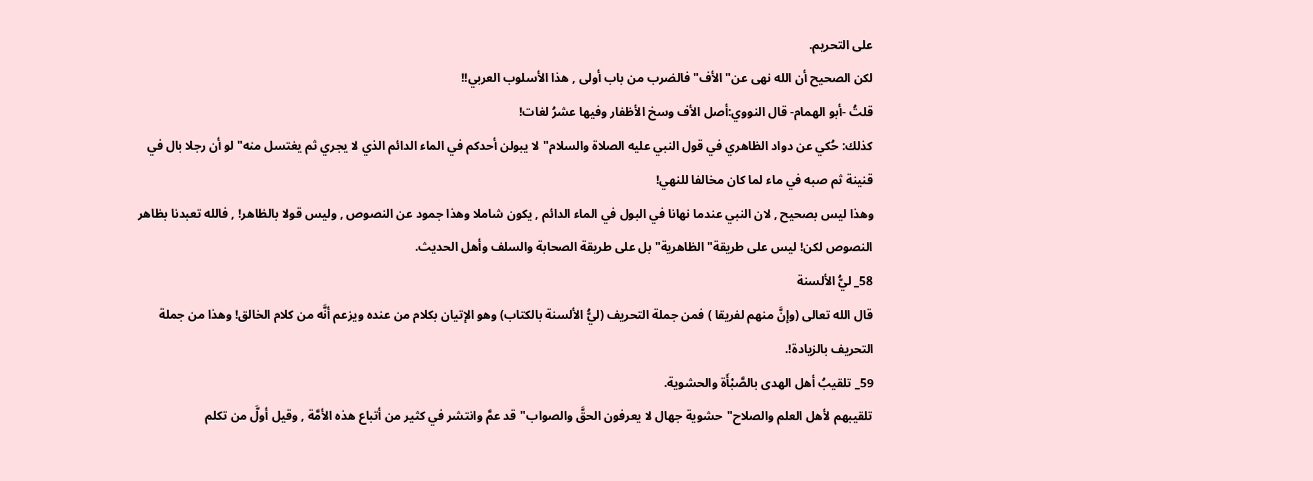على التحريم.
لكن الصحيح أن الله نهى عن"الأف"فالضرب من باب أولى , هذا الأسلوب العربي!!
قلتُ -أبو الهمام- قال النووي:أصل الأف وسخ الأظفار وفيها عشرُ لغات!
كذلك: حُكي عن دواد الظاهري في قول النبي عليه الصلاة والسلام"لا يبولن أحدكم في الماء الدائم الذي لا يجري ثم يغتسل منه"لو أن رجلا بال في قنينة ثم صبه في ماء لما كان مخالفا للنهي!
وهذا ليس بصحيح , لان النبي عندما نهانا في البول في الماء الدائم , يكون شاملا وهذا جمود عن النصوص , وليس قولا بالظاهر! , فالله تعبدنا بظاهر النصوص لكن! ليس على طريقة"الظاهرية"بل على طريقة الصحابة والسلف وأهل الحديث.
58_ ليُّ الألسنة
قال الله تعالى (وإنَّ منهم لفريقا ) فمن جملة التحريف (ليُّ الألسنة بالكتاب) وهو الإتيان بكلام من عنده ويزعم أنَّه من كلام الخالق! وهذا من جملة التحريف بالزيادة!.
59_ تلقيبُ أهل الهدى بالصَّبْأَة والحشوية.
تلقيبهم لأهل العلم والصلاح"حشوية جهال لا يعرفون الحقَّ والصواب"قد عمَّ وانتشر في كثير من أتباع هذه الأمَّة , وقيل أولَّ من تكلم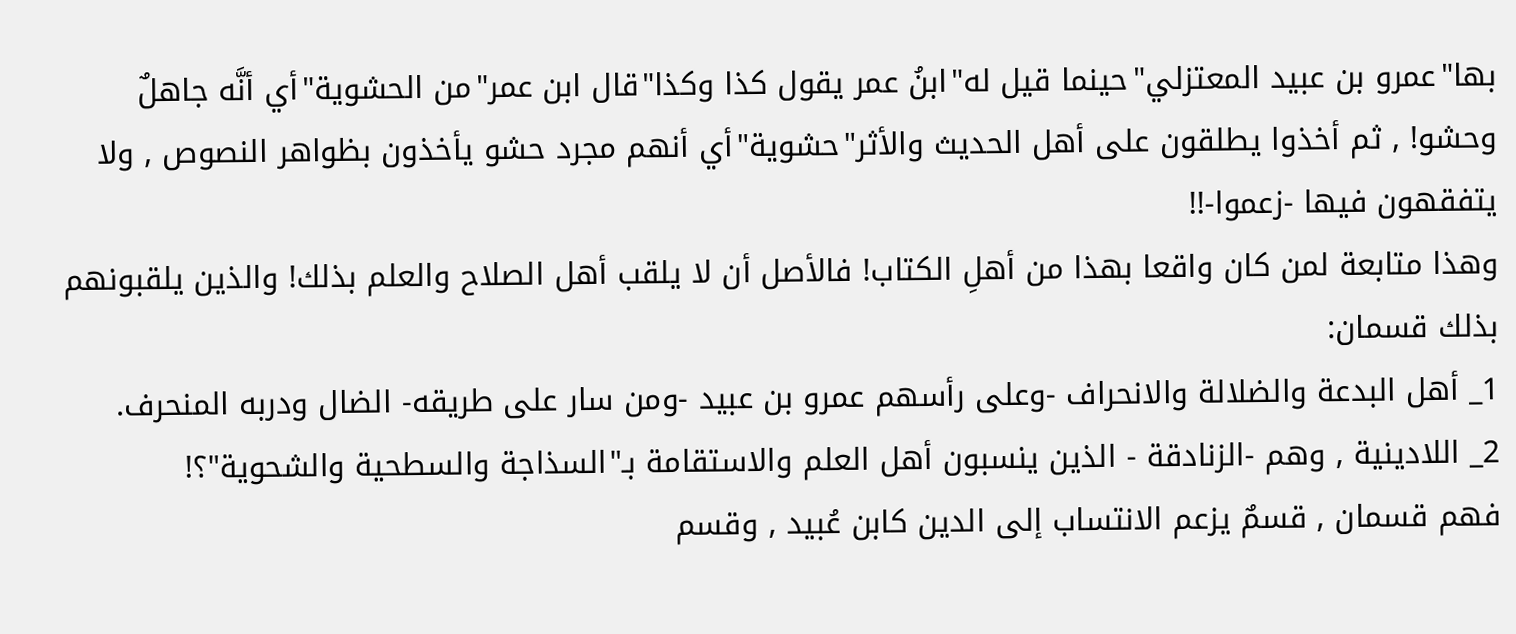بها"عمرو بن عبيد المعتزلي"حينما قيل له"ابنُ عمر يقول كذا وكذا"قال ابن عمر"من الحشوية"أي أنَّه جاهلٌ وحشو! , ثم أخذوا يطلقون على أهل الحديث والأثر"حشوية"أي أنهم مجرد حشو يأخذون بظواهر النصوص , ولا يتفقهون فيها -زعموا-!!
وهذا متابعة لمن كان واقعا بهذا من أهلِ الكتاب! فالأصل أن لا يلقب أهل الصلاح والعلم بذلك! والذين يلقبونهم بذلك قسمان:
1_ أهل البدعة والضلالة والانحراف -وعلى رأسهم عمرو بن عبيد -ومن سار على طريقه- الضال ودربه المنحرف.
2_ اللادينية , وهم -الزنادقة - الذين ينسبون أهل العلم والاستقامة بـ"السذاجة والسطحية والشحوية"؟!
فهم قسمان , قسمٌ يزعم الانتساب إلى الدين كابن عُبيد , وقسم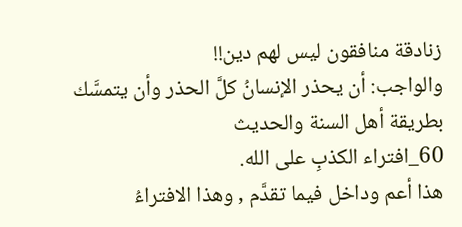زنادقة منافقون ليس لهم دين!!
والواجب: أن يحذر الإنسانُ كلَّ الحذر وأن يتمسَّك بطريقة أهل السنة والحديث
60_افتراء الكذبِ على الله.
هذا أعم وداخل فيما تقدَّم , وهذا الافتراءُ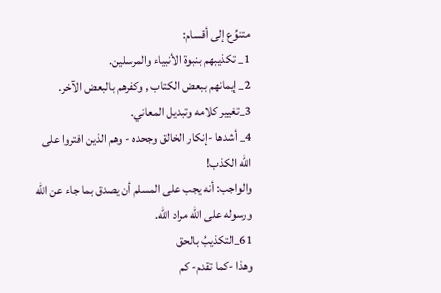متنوِّع إلى أقسام:
1_ تكذيبهم بنبوة الأنبياء والمرسلين.
2_ إيمانهم ببعض الكتاب , وكفرهم بالبعض الآخر.
3_تغيير كلامه وتبديل المعاني.
4_ أشدها -إنكار الخالق وجحده - وهم الذين افتروا على الله الكذب!
والواجب: أنه يجب على المسلم أن يصدق بما جاء عن الله ورسوله على الله مراد الله.
61_التكذيبُ بالحق
وهذا -كما تقدم- كم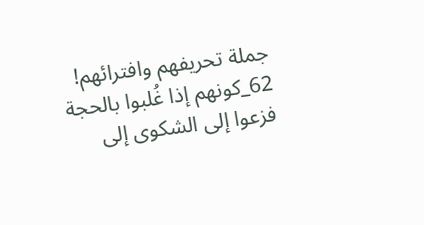جملة تحريفهم وافترائهم!
62_كونهم إذا غُلبوا بالحجة فزعوا إلى الشكوى إلى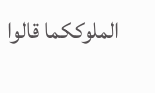الملوككما قالوا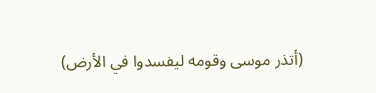(أتذر موسى وقومه ليفسدوا في الأرض)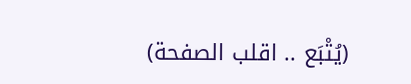(يُتْبَع .. اقلب الصفحة)